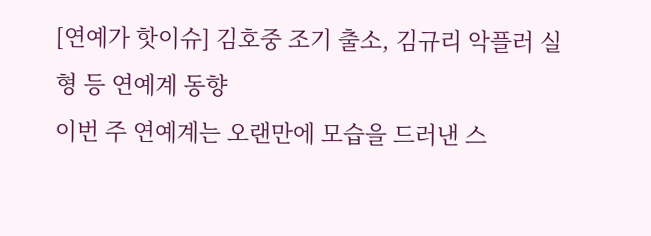[연예가 핫이슈] 김호중 조기 출소, 김규리 악플러 실형 등 연예계 동향
이번 주 연예계는 오랜만에 모습을 드러낸 스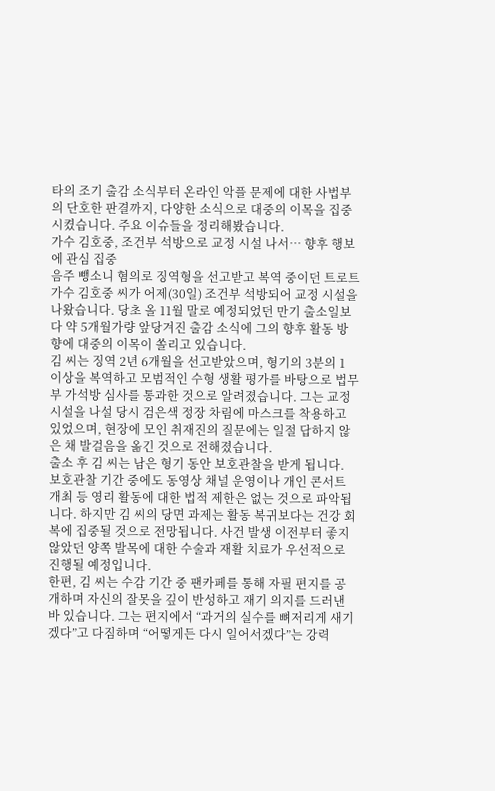타의 조기 출감 소식부터 온라인 악플 문제에 대한 사법부의 단호한 판결까지, 다양한 소식으로 대중의 이목을 집중시켰습니다. 주요 이슈들을 정리해봤습니다.
가수 김호중, 조건부 석방으로 교정 시설 나서… 향후 행보에 관심 집중
음주 뺑소니 혐의로 징역형을 선고받고 복역 중이던 트로트 가수 김호중 씨가 어제(30일) 조건부 석방되어 교정 시설을 나왔습니다. 당초 올 11월 말로 예정되었던 만기 출소일보다 약 5개월가량 앞당겨진 출감 소식에 그의 향후 활동 방향에 대중의 이목이 쏠리고 있습니다.
김 씨는 징역 2년 6개월을 선고받았으며, 형기의 3분의 1 이상을 복역하고 모범적인 수형 생활 평가를 바탕으로 법무부 가석방 심사를 통과한 것으로 알려졌습니다. 그는 교정 시설을 나설 당시 검은색 정장 차림에 마스크를 착용하고 있었으며, 현장에 모인 취재진의 질문에는 일절 답하지 않은 채 발걸음을 옮긴 것으로 전해졌습니다.
출소 후 김 씨는 남은 형기 동안 보호관찰을 받게 됩니다. 보호관찰 기간 중에도 동영상 채널 운영이나 개인 콘서트 개최 등 영리 활동에 대한 법적 제한은 없는 것으로 파악됩니다. 하지만 김 씨의 당면 과제는 활동 복귀보다는 건강 회복에 집중될 것으로 전망됩니다. 사건 발생 이전부터 좋지 않았던 양쪽 발목에 대한 수술과 재활 치료가 우선적으로 진행될 예정입니다.
한편, 김 씨는 수감 기간 중 팬카페를 통해 자필 편지를 공개하며 자신의 잘못을 깊이 반성하고 재기 의지를 드러낸 바 있습니다. 그는 편지에서 “과거의 실수를 뼈저리게 새기겠다”고 다짐하며 “어떻게든 다시 일어서겠다”는 강력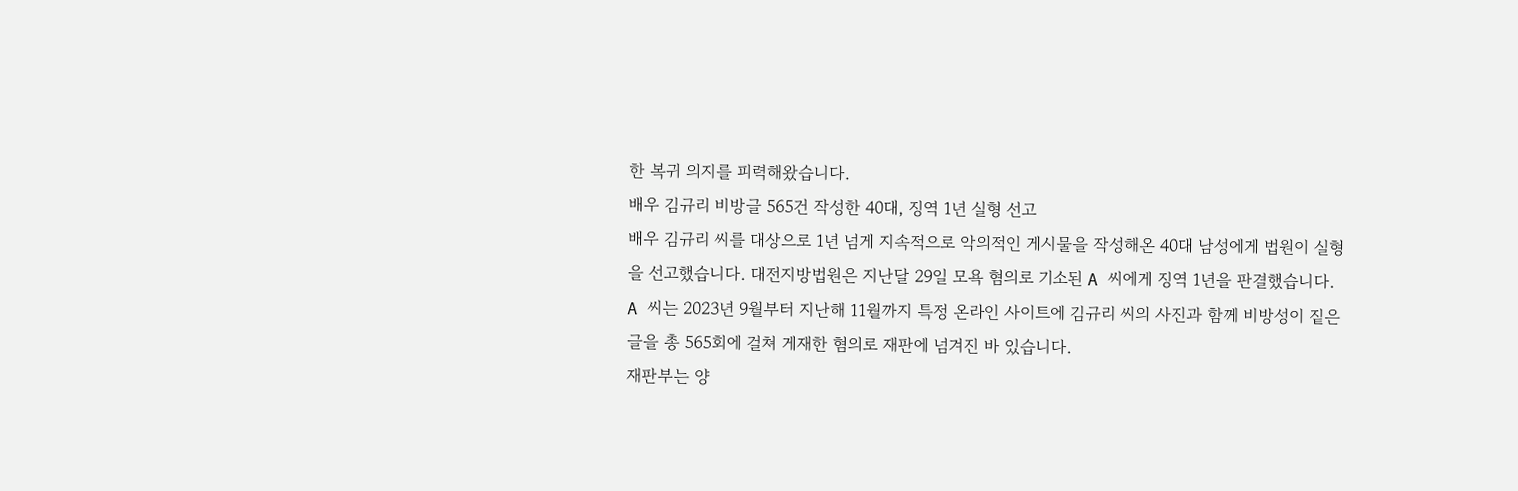한 복귀 의지를 피력해왔습니다.
배우 김규리 비방글 565건 작성한 40대, 징역 1년 실형 선고
배우 김규리 씨를 대상으로 1년 넘게 지속적으로 악의적인 게시물을 작성해온 40대 남성에게 법원이 실형을 선고했습니다. 대전지방법원은 지난달 29일 모욕 혐의로 기소된 A 씨에게 징역 1년을 판결했습니다.
A 씨는 2023년 9월부터 지난해 11월까지 특정 온라인 사이트에 김규리 씨의 사진과 함께 비방성이 짙은 글을 총 565회에 걸쳐 게재한 혐의로 재판에 넘겨진 바 있습니다.
재판부는 양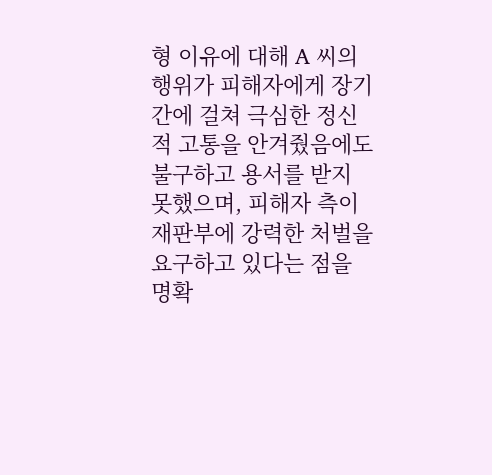형 이유에 대해 A 씨의 행위가 피해자에게 장기간에 걸쳐 극심한 정신적 고통을 안겨줬음에도 불구하고 용서를 받지 못했으며, 피해자 측이 재판부에 강력한 처벌을 요구하고 있다는 점을 명확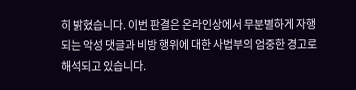히 밝혔습니다. 이번 판결은 온라인상에서 무분별하게 자행되는 악성 댓글과 비방 행위에 대한 사법부의 엄중한 경고로 해석되고 있습니다.